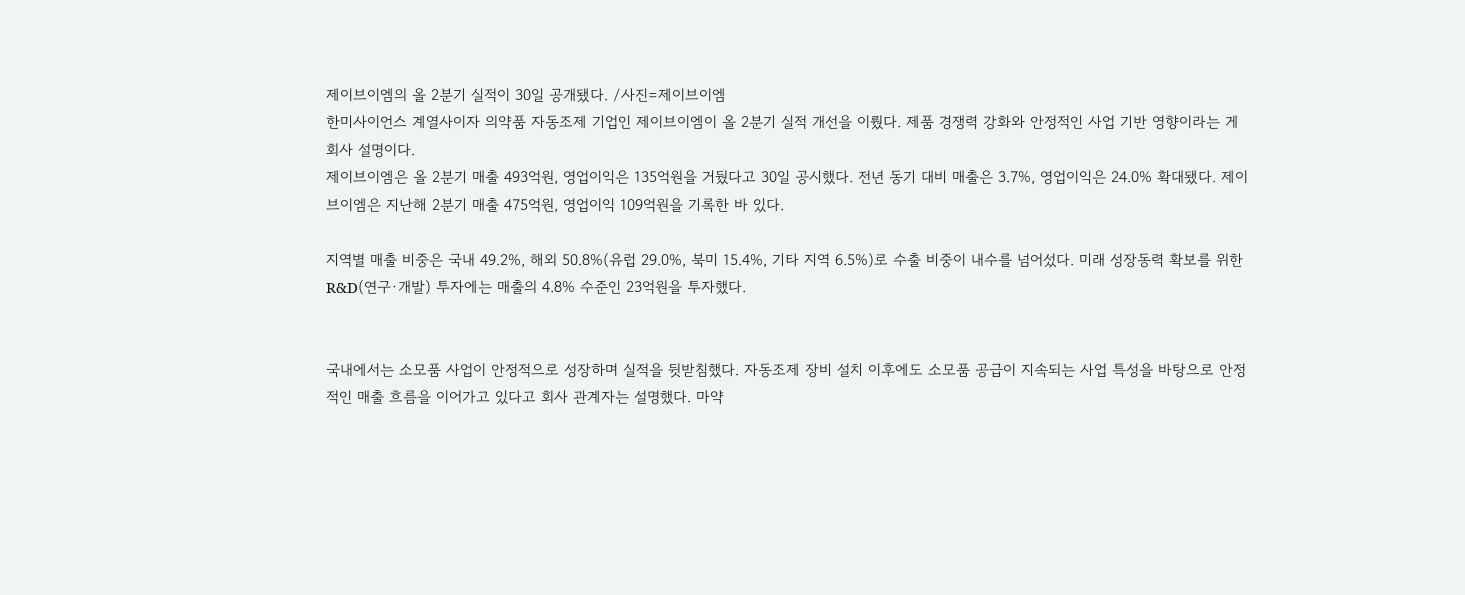제이브이엠의 올 2분기 실적이 30일 공개됐다. /사진=제이브이엠
한미사이언스 계열사이자 의약품 자동조제 기업인 제이브이엠이 올 2분기 실적 개선을 이뤘다. 제품 경쟁력 강화와 안정적인 사업 기반 영향이라는 게 회사 설명이다.
제이브이엠은 올 2분기 매출 493억원, 영업이익은 135억원을 거뒀다고 30일 공시했다. 전년 동기 대비 매출은 3.7%, 영업이익은 24.0% 확대됐다. 제이브이엠은 지난해 2분기 매출 475억원, 영업이익 109억원을 기록한 바 있다.

지역별 매출 비중은 국내 49.2%, 해외 50.8%(유럽 29.0%, 북미 15.4%, 기타 지역 6.5%)로 수출 비중이 내수를 넘어섰다. 미래 성장동력 확보를 위한 R&D(연구·개발) 투자에는 매출의 4.8% 수준인 23억원을 투자했다.


국내에서는 소모품 사업이 안정적으로 성장하며 실적을 뒷받침했다. 자동조제 장비 설치 이후에도 소모품 공급이 지속되는 사업 특성을 바탕으로 안정적인 매출 흐름을 이어가고 있다고 회사 관계자는 설명했다. 마약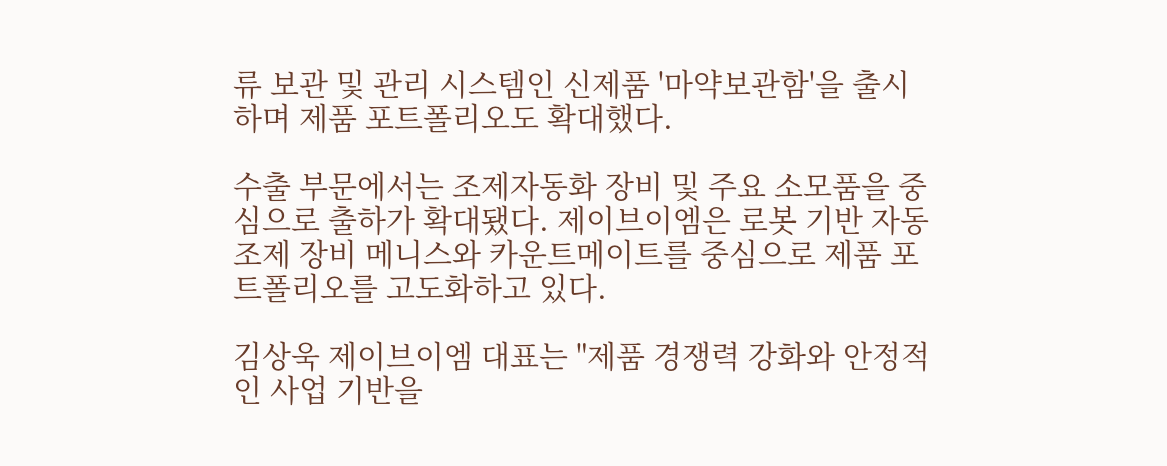류 보관 및 관리 시스템인 신제품 '마약보관함'을 출시하며 제품 포트폴리오도 확대했다.

수출 부문에서는 조제자동화 장비 및 주요 소모품을 중심으로 출하가 확대됐다. 제이브이엠은 로봇 기반 자동조제 장비 메니스와 카운트메이트를 중심으로 제품 포트폴리오를 고도화하고 있다.

김상욱 제이브이엠 대표는 "제품 경쟁력 강화와 안정적인 사업 기반을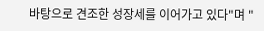바탕으로 견조한 성장세를 이어가고 있다"며 "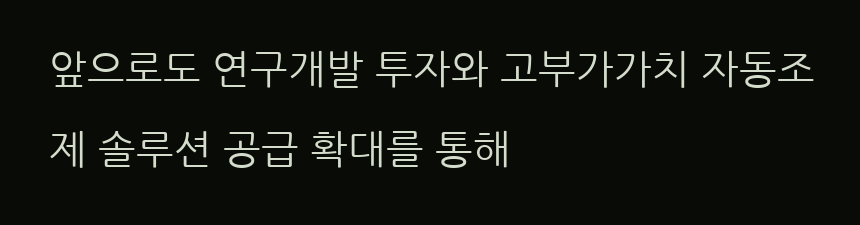앞으로도 연구개발 투자와 고부가가치 자동조제 솔루션 공급 확대를 통해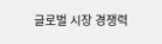글로벌 시장 경쟁력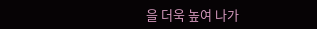을 더욱 높여 나가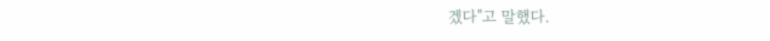겠다"고 말했다.